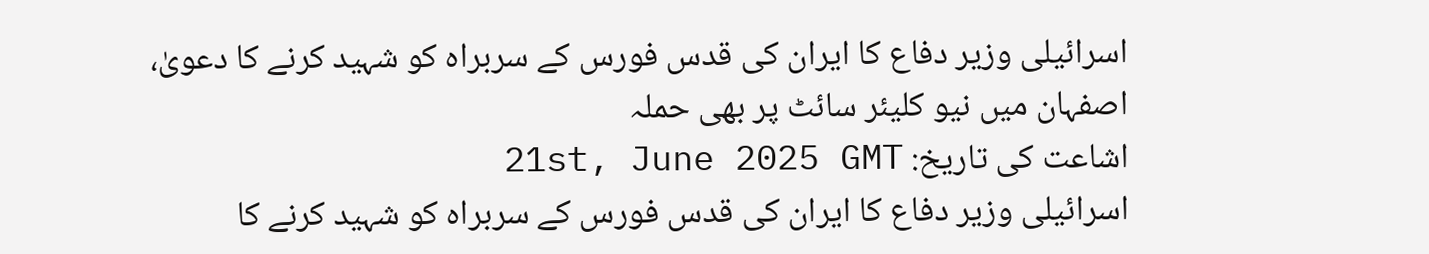اسرائیلی وزیر دفاع کا ایران کی قدس فورس کے سربراہ کو شہید کرنے کا دعویٰ، اصفہان میں نیو کلیئر سائٹ پر بھی حملہ
اشاعت کی تاریخ: 21st, June 2025 GMT
اسرائیلی وزیر دفاع کا ایران کی قدس فورس کے سربراہ کو شہید کرنے کا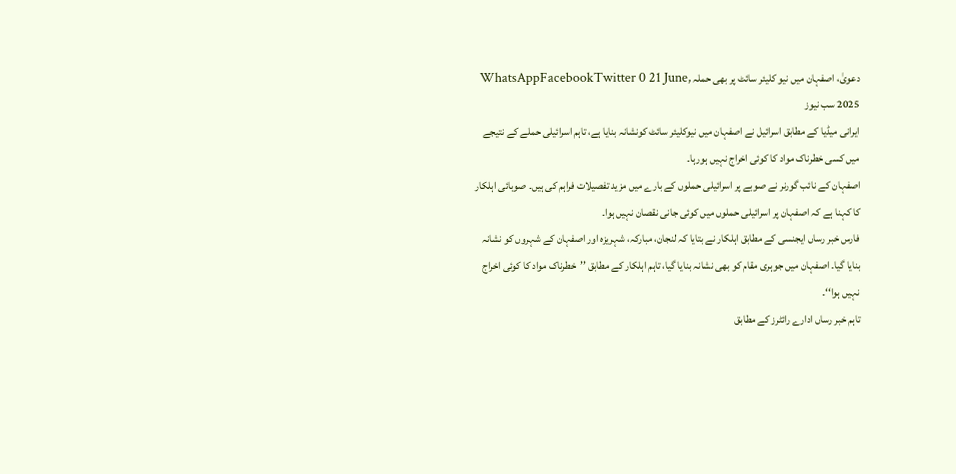دعویٰ، اصفہان میں نیو کلیئر سائٹ پر بھی حملہ WhatsAppFacebookTwitter 0 21 June, 2025 سب نیوز
ایرانی میڈیا کے مطابق اسرائیل نے اصفہان میں نیوکلیئر سائٹ کونشانہ بنایا ہے، تاہم اسرائیلی حملے کے نتیجے میں کسی خطرناک مواد کا کوئی اخراج نہیں ہورہا۔
اصفہان کے نائب گورنر نے صوبے پر اسرائیلی حملوں کے بارے میں مزید تفصیلات فراہم کی ہیں۔ صوبائی اہلکار کا کہنا ہے کہ اصفہان پر اسرائیلی حملوں میں کوئی جانی نقصان نہیں ہوا۔
فارس خبر رساں ایجنسی کے مطابق اہلکار نے بتایا کہ لنجان، مبارکہ، شہریزہ اور اصفہان کے شہروں کو نشانہ بنایا گیا۔ اصفہان میں جوہری مقام کو بھی نشانہ بنایا گیا، تاہم اہلکار کے مطابق ’’خطرناک مواد کا کوئی اخراج نہیں ہوا‘‘۔
تاہم خبر رساں ادارے رائٹرز کے مطابق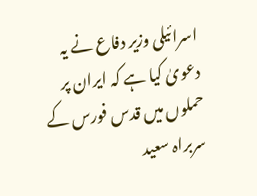اسرائیلی وزیر دفاع نے یہ دعویٰ کیا ہے کہ ایران پر حملوں میں قدس فورس کے سربراہ سعید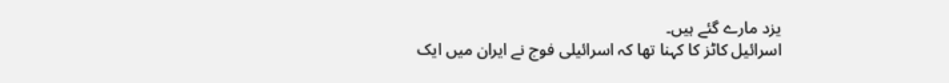یزد مارے گئے ہیں۔
اسرائیل کاٹز کا کہنا تھا کہ اسرائیلی فوج نے ایران میں ایک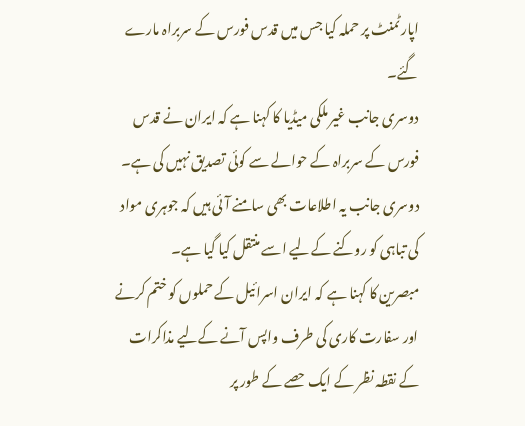اپارٹمنٹ پر حملہ کیا جس میں قدس فورس کے سربراہ مارے گئے۔
دوسری جانب غیر ملکی میڈیا کا کہنا ہے کہ ایران نے قدس فورس کے سربراہ کے حوالے سے کوئی تصدیق نہیں کی ہے۔
دوسری جانب یہ اطلاعات بھی سامنے آئی ہیں کہ جوہری مواد کی تباہی کو روکنے کےلیے اسے منتقل کیا گیا ہے۔
مبصرین کا کہنا ہے کہ ایران اسرائیل کے حملوں کو ختم کرنے اور سفارت کاری کی طرف واپس آنے کےلیے مذاکرات کے نقطہ نظر کے ایک حصے کے طور پر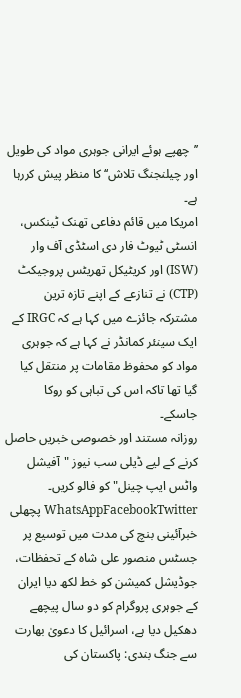’’چھپے ہوئے ایرانی جوہری مواد کی طویل اور چیلنجنگ تلاش‘‘ کا منظر پیش کررہا ہے۔
امریکا میں قائم دفاعی تھنک ٹینکس، انسٹی ٹیوٹ فار دی اسٹڈی آف وار (ISW) اور کریٹیکل تھریٹس پروجیکٹ (CTP) نے تنازعے کے اپنے تازہ ترین مشترکہ جائزے میں کہا ہے کہ IRGC کے ایک سینئر کمانڈر نے کہا ہے کہ جوہری مواد کو محفوظ مقامات پر منتقل کیا گیا تھا تاکہ اس کی تباہی کو روکا جاسکے۔
روزانہ مستند اور خصوصی خبریں حاصل کرنے کے لیے ڈیلی سب نیوز "آفیشل واٹس ایپ چینل" کو فالو کریں۔
WhatsAppFacebookTwitter پچھلی خبرآئینی بنچ کی مدت میں توسیع پر جسٹس منصور علی شاہ کے تحفظات، جوڈیشل کمیشن کو خط لکھ دیا ایران کے جوہری پروگرام کو دو سال پیچھے دھکیل دیا ہے، اسرائیل کا دعویٰ بھارت سے جنگ بندی: پاکستان کی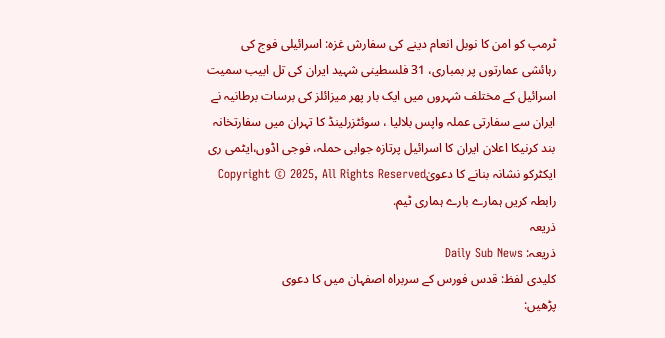ٹرمپ کو امن کا نوبل انعام دینے کی سفارش غزہ: اسرائیلی فوج کی رہائشی عمارتوں پر بمباری، 31 فلسطینی شہید ایران کی تل ابیب سمیت اسرائیل کے مختلف شہروں میں ایک بار پھر میزائلز کی برسات برطانیہ نے ایران سے سفارتی عملہ واپس بلالیا ، سوئٹزرلینڈ کا تہران میں سفارتخانہ بند کرنیکا اعلان ایران کا اسرائیل پرتازہ جوابی حملہ، فوجی اڈوں،ایٹمی ری ایکٹرکو نشانہ بنانے کا دعویٰCopyright © 2025, All Rights Reserved
رابطہ کریں ہمارے بارے ہماری ٹیم.
ذریعہ
ذریعہ: Daily Sub News
کلیدی لفظ: قدس فورس کے سربراہ اصفہان میں کا دعوی
پڑھیں: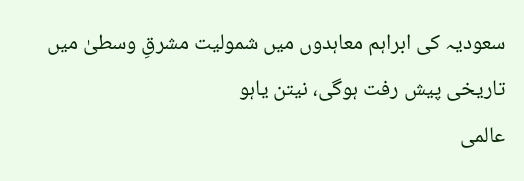سعودیہ کی ابراہم معاہدوں میں شمولیت مشرقِ وسطیٰ میں تاریخی پیش رفت ہوگی، نیتن یاہو
عالمی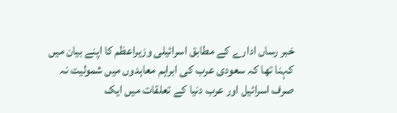خبر رساں ادارے کے مطابق اسرائیلی وزیراعظم کا اپنے بیان میں کہنا تھا کہ سعودی عرب کی ابراہم معاہدوں میں شمولیت نہ صرف اسرائیل اور عرب دنیا کے تعلقات میں ایک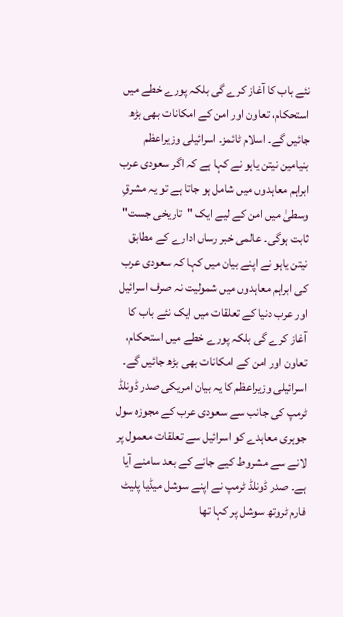نئے باب کا آغاز کرے گی بلکہ پورے خطے میں استحکام، تعاون اور امن کے امکانات بھی بڑھ جائیں گے۔ اسلام ٹائمز۔ اسرائیلی وزیراعظم بنیامین نیتن یاہو نے کہا ہے کہ اگر سعودی عرب ابراہم معاہدوں میں شامل ہو جاتا ہے تو یہ مشرقِ وسطیٰ میں امن کے لیے ایک "تاریخی جست" ثابت ہوگی۔ عالمی خبر رساں ادارے کے مطابق نیتن یاہو نے اپنے بیان میں کہا کہ سعودی عرب کی ابراہم معاہدوں میں شمولیت نہ صرف اسرائیل اور عرب دنیا کے تعلقات میں ایک نئے باب کا آغاز کرے گی بلکہ پورے خطے میں استحکام، تعاون اور امن کے امکانات بھی بڑھ جائیں گے۔
اسرائیلی وزیراعظم کا یہ بیان امریکی صدر ڈونلڈ ٹرمپ کی جانب سے سعودی عرب کے مجوزہ سول جوہری معاہدے کو اسرائیل سے تعلقات معمول پر لانے سے مشروط کیے جانے کے بعد سامنے آیا ہے۔ صدر ڈونلڈ ٹرمپ نے اپنے سوشل میڈیا پلیٹ فارم ٹروتھ سوشل پر کہا تھا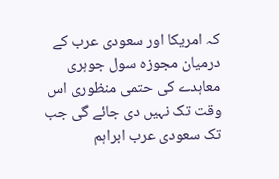کہ امریکا اور سعودی عرب کے درمیان مجوزہ سول جوہری معاہدے کی حتمی منظوری اس وقت تک نہیں دی جائے گی جب تک سعودی عرب ابراہم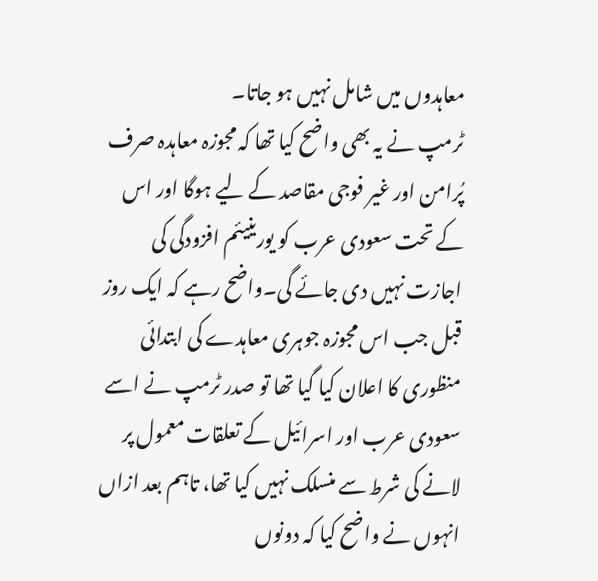معاہدوں میں شامل نہیں ہو جاتا۔
ٹرمپ نے یہ بھی واضح کیا تھا کہ مجوزہ معاہدہ صرف پُرامن اور غیر فوجی مقاصد کے لیے ہوگا اور اس کے تحت سعودی عرب کو یورینیئم افزودگی کی اجازت نہیں دی جائے گی۔واضح رہے کہ ایک روز قبل جب اس مجوزہ جوہری معاہدے کی ابتدائی منظوری کا اعلان کیا گیا تھا تو صدر ٹرمپ نے اسے سعودی عرب اور اسرائیل کے تعلقات معمول پر لانے کی شرط سے منسلک نہیں کیا تھا، تاہم بعد ازاں انہوں نے واضح کیا کہ دونوں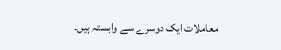معاملات ایک دوسرے سے وابستہ ہیں۔